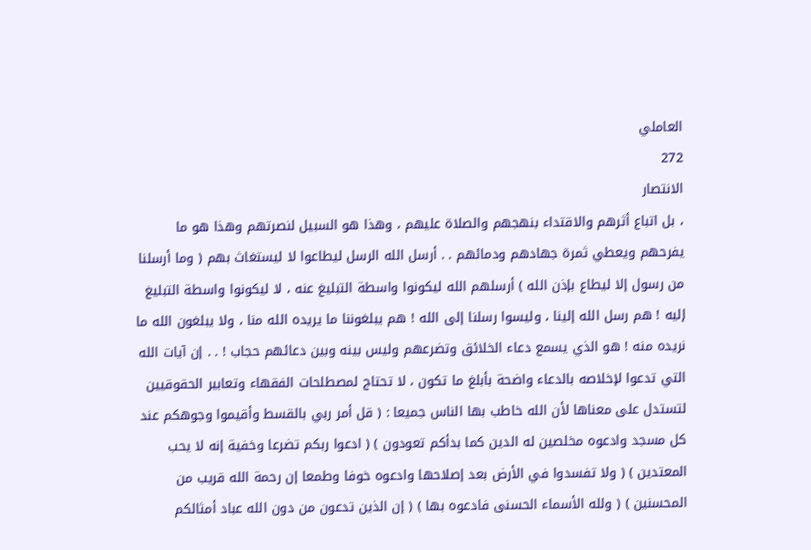العاملي
272
الانتصار
، بل اتباع أثرهم والاقتداء بنهجهم والصلاة عليهم ، وهذا هو السبيل لنصرتهم وهذا هو ما يفرحهم ويعطي ثمرة جهادهم ودمائهم . . أرسل الله الرسل ليطاعوا لا ليستغاث بهم ( وما أرسلنا من رسول إلا ليطاع بإذن الله ) أرسلهم الله ليكونوا واسطة التبليغ عنه ، لا ليكونوا واسطة التبليغ إليه ! هم رسل الله إلينا ، وليسوا رسلنا إلى الله ! هم يبلغوننا ما يريده الله منا ، ولا يبلغون الله ما نريده منه ! هو الذي يسمع دعاء الخلائق وتضرعهم وليس بينه وبين دعائهم حجاب ! . . إن آيات الله التي تدعوا لإخلاصه بالدعاء واضحة بأبلغ ما تكون ، لا تحتاج لمصطلحات الفقهاء وتعابير الحقوقيين لتستدل على معناها لأن الله خاطب بها الناس جميعا : ( قل أمر ربي بالقسط وأقيموا وجوهكم عند كل مسجد وادعوه مخلصين له الدين كما بدأكم تعودون ) ( ادعوا ربكم تضرعا وخفية إنه لا يحب المعتدين ) ( ولا تفسدوا في الأرض بعد إصلاحها وادعوه خوفا وطمعا إن رحمة الله قريب من المحسنين ) ( ولله الأسماء الحسنى فادعوه بها ) ( إن الذين تدعون من دون الله عباد أمثالكم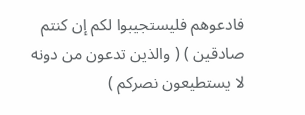فادعوهم فليستجيبوا لكم إن كنتم صادقين ) ( والذين تدعون من دونه لا يستطيعون نصركم )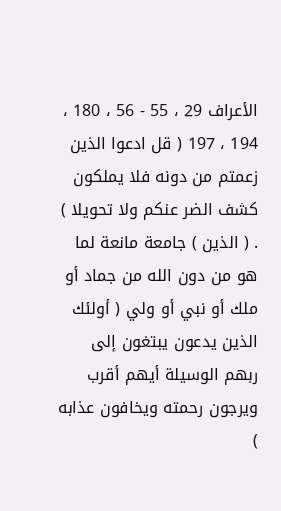الأعراف 29 ، 55 - 56 ، 180 ، 194 ، 197 ( قل ادعوا الذين زعمتم من دونه فلا يملكون كشف الضر عنكم ولا تحويلا ) . ( الذين ) جامعة مانعة لما هو من دون الله من جماد أو ملك أو نبي أو ولي ( أولئك الذين يدعون يبتغون إلى ربهم الوسيلة أيهم أقرب ويرجون رحمته ويخافون عذابه )